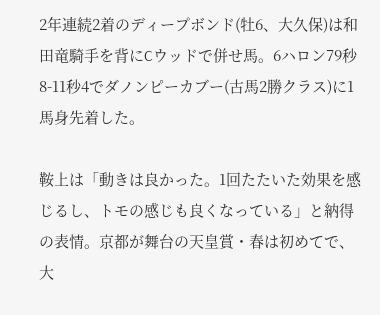2年連続2着のディープボンド(牡6、大久保)は和田竜騎手を背にCウッドで併せ馬。6ハロン79秒8-11秒4でダノンピーカブー(古馬2勝クラス)に1馬身先着した。

鞍上は「動きは良かった。1回たたいた効果を感じるし、トモの感じも良くなっている」と納得の表情。京都が舞台の天皇賞・春は初めてで、大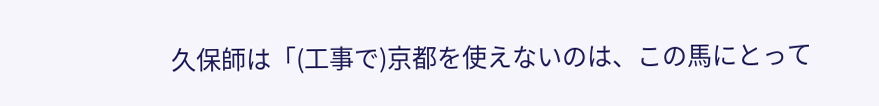久保師は「(工事で)京都を使えないのは、この馬にとって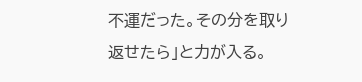不運だった。その分を取り返せたら」と力が入る。